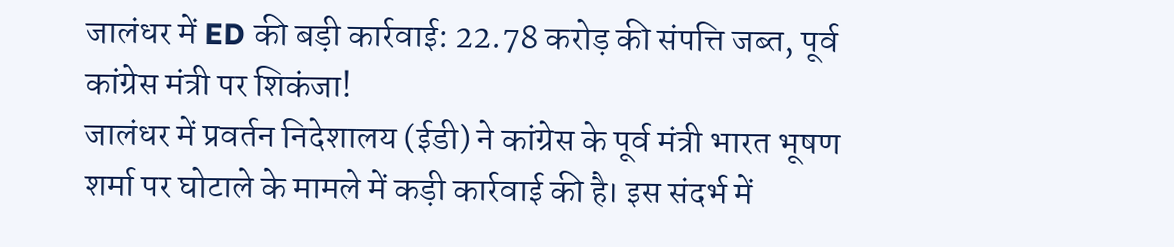जालंधर में ED की बड़ी कार्रवाई: 22.78 करोड़ की संपत्ति जब्त, पूर्व कांग्रेस मंत्री पर शिकंजा!
जालंधर में प्रवर्तन निदेशालय (ईडी) ने कांग्रेस के पूर्व मंत्री भारत भूषण शर्मा पर घोटाले के मामले में कड़ी कार्रवाई की है। इस संदर्भ में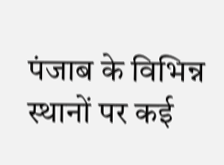पंजाब के विभिन्न स्थानों पर कई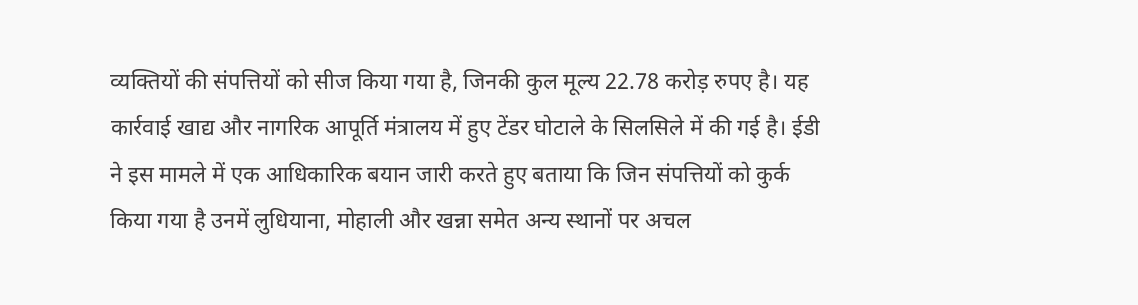व्यक्तियों की संपत्तियों को सीज किया गया है, जिनकी कुल मूल्य 22.78 करोड़ रुपए है। यह कार्रवाई खाद्य और नागरिक आपूर्ति मंत्रालय में हुए टेंडर घोटाले के सिलसिले में की गई है। ईडी ने इस मामले में एक आधिकारिक बयान जारी करते हुए बताया कि जिन संपत्तियों को कुर्क किया गया है उनमें लुधियाना, मोहाली और खन्ना समेत अन्य स्थानों पर अचल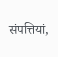संपत्तियां,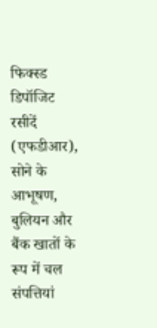फिक्स्ड डिपॉजिट रसीदें (एफडीआर), सोने के आभूषण, बुलियन और बैंक खातों के रूप में चल संपत्तियां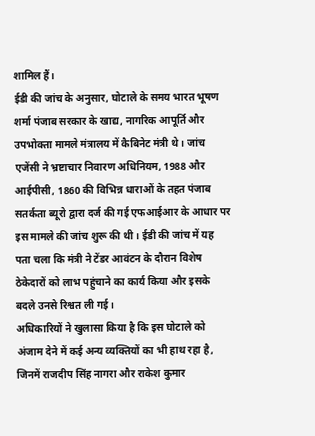शामिल हैं।
ईडी की जांच के अनुसार, घोटाले के समय भारत भूषण शर्मा पंजाब सरकार के खाद्य, नागरिक आपूर्ति और उपभोक्ता मामले मंत्रालय में कैबिनेट मंत्री थे। जांच एजेंसी ने भ्रष्टाचार निवारण अधिनियम, 1988 और आईपीसी, 1860 की विभिन्न धाराओं के तहत पंजाब सतर्कता ब्यूरो द्वारा दर्ज की गई एफआईआर के आधार पर इस मामले की जांच शुरू की थी। ईडी की जांच में यह पता चला कि मंत्री ने टेंडर आवंटन के दौरान विशेष ठेकेदारों को लाभ पहुंचाने का कार्य किया और इसके बदले उनसे रिश्वत ली गई।
अधिकारियों ने खुलासा किया है कि इस घोटाले को अंजाम देने में कई अन्य व्यक्तियों का भी हाथ रहा है, जिनमें राजदीप सिंह नागरा और राकेश कुमार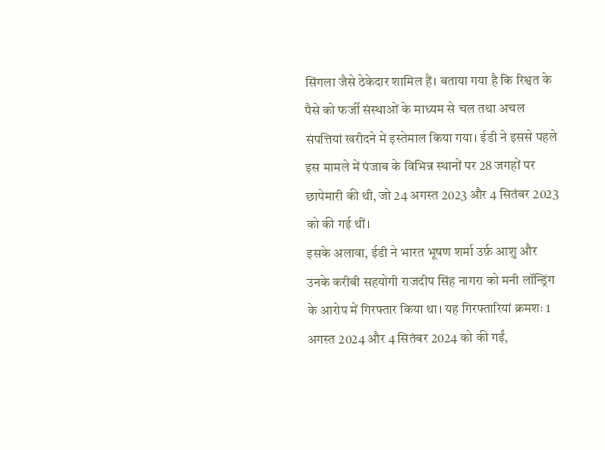सिंगला जैसे ठेकेदार शामिल हैं। बताया गया है कि रिश्वत के पैसे को फर्जी संस्थाओं के माध्यम से चल तथा अचल संपत्तियां खरीदने में इस्तेमाल किया गया। ईडी ने इससे पहले इस मामले में पंजाब के विभिन्न स्थानों पर 28 जगहों पर छापेमारी की थी, जो 24 अगस्त 2023 और 4 सितंबर 2023 को की गई थीं।
इसके अलावा, ईडी ने भारत भूषण शर्मा उर्फ़ आशु और उनके करीबी सहयोगी राजदीप सिंह नागरा को मनी लॉन्ड्रिंग के आरोप में गिरफ्तार किया था। यह गिरफ्तारियां क्रमशः 1 अगस्त 2024 और 4 सितंबर 2024 को की गईं,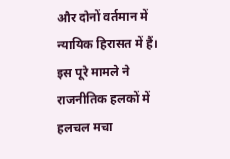और दोनों वर्तमान में न्यायिक हिरासत में हैं। इस पूरे मामले ने राजनीतिक हलकों में हलचल मचा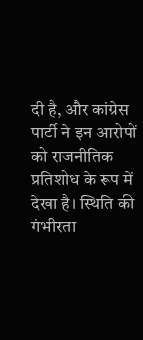दी है, और कांग्रेस पार्टी ने इन आरोपों को राजनीतिक प्रतिशोध के रूप में देखा है। स्थिति की गंभीरता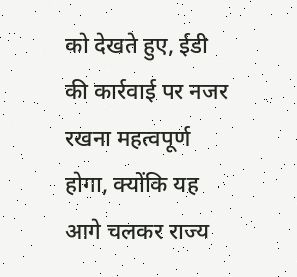को देखते हुए, ईडी की कार्रवाई पर नजर रखना महत्वपूर्ण होगा, क्योंकि यह आगे चलकर राज्य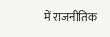में राजनीतिक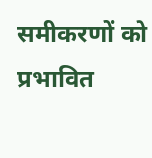समीकरणों को प्रभावित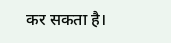कर सकता है।